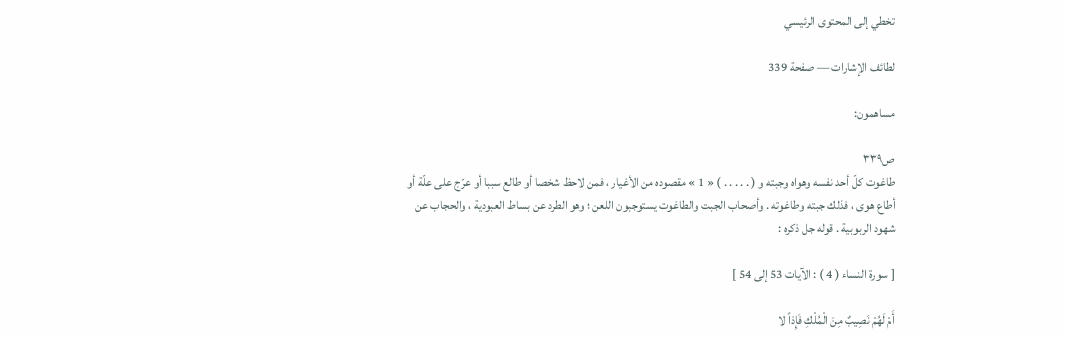تخطي إلى المحتوى الرئيسي

لطائف الإشارات — صفحة 339

مساهمون:

ص٣٣٩
طاغوت كلّ أحد نفسه وهواه وجبته و ( . . . . . ) « 1 » مقصوده من الأغيار ، فمن لاحظ شخصا أو طالع سببا أو عرّج على علّة أو أطاع هوى ، فذلك جبته وطاغوته . وأصحاب الجبت والطاغوت يستوجبون اللعن ؛ وهو الطرد عن بساط العبودية ، والحجاب عن شهود الربوبية . قوله جل ذكره :

[ سورة النساء ( 4 ) : الآيات 53 إلى 54 ]

أَمْ لَهُمْ نَصِيبٌ مِنَ الْمُلْكِ فَإِذاً لا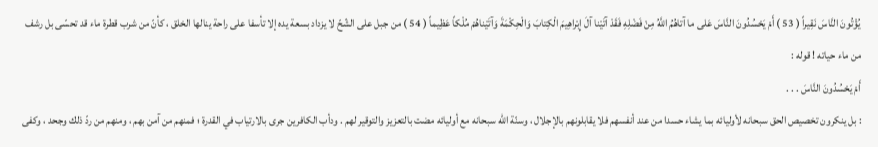يُؤْتُونَ النَّاسَ نَقِيراً ( 53 ) أَمْ يَحْسُدُونَ النَّاسَ عَلى ما آتاهُمُ اللَّهُ مِنْ فَضْلِهِ فَقَدْ آتَيْنا آلَ إِبْراهِيمَ الْكِتابَ وَالْحِكْمَةَ وَآتَيْناهُمْ مُلْكاً عَظِيماً ( 54 ) من جبل على الشّحّ لا يزداد بسعة يده إلا تأسفا على راحة ينالها الخلق ، كأنّ من شرب قطرة ماء قد تحسّى بل رشف من ماء حياته ! قوله :
أَمْ يَحْسُدُونَ النَّاسَ . . .
: بل ينكرون تخصيص الحق سبحانه لأوليائه بما يشاء حسدا من عند أنفسهم فلا يقابلونهم بالإجلال ، وسنّة اللّه سبحانه مع أوليائه مضت بالتعزيز والتوقير لهم . ودأب الكافرين جرى بالارتياب في القدرة ؛ فمنهم من آمن بهم ، ومنهم من ردّ ذلك وجحد ، وكفى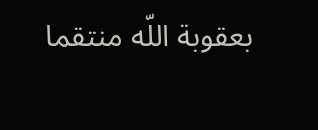بعقوبة اللّه منتقما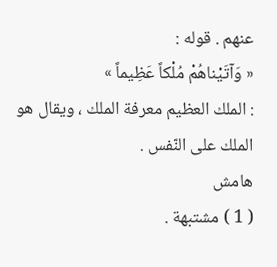عنهم . قوله :
« وَآتَيْناهُمْ مُلْكاً عَظِيماً »
: الملك العظيم معرفة الملك ، ويقال هو الملك على النّفس .
هامش
( 1 ) مشتبهة .